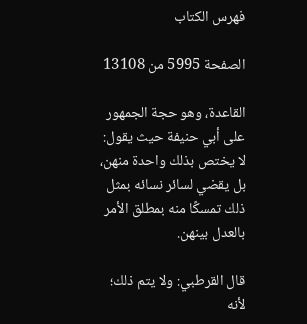فهرس الكتاب

الصفحة 5995 من 13108

القاعدة، وهو حجة الجمهور على أبي حنيفة حيث يقول: لا يختص بذلك واحدة منهن، بل يقضي لسائر نسائه بمثل ذلك تمسكًا منه بمطلق الأمر بالعدل بينهن.

قال القرطبي: ولا يتم ذلك؛ لأنه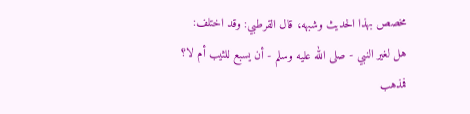مخصص بهذا الحديث وشبهه، قال القرطبي: وقد اختلف: هل لغير النبي - صلى الله عليه وسلم - أن يسبع للثيب أم لا؟ فمذهب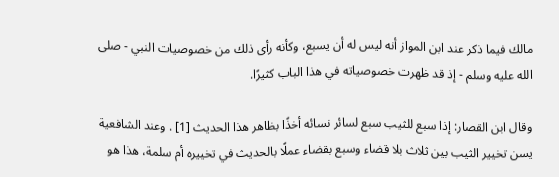مالك فيما ذكر عند ابن المواز أنه ليس له أن يسبع، وكأنه رأى ذلك من خصوصيات النبي - صلى الله عليه وسلم - إذ قد ظهرت خصوصياته في هذا الباب كثيرًا.

وقال ابن القصار: إذا سبع للثيب سبع لسائر نسائه أخذًا بظاهر هذا الحديث [1] . وعند الشافعية يسن تخيير الثيب بين ثلاث بلا قضاء وسبع بقضاء عملًا بالحديث في تخييره أم سلمة، هذا هو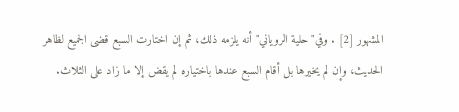المشهور [2] . وفي"حلية الروياني"أنه يلزمه ذلك، ثم إن اختارت السبع قضى الجميع لظاهر الحديث، وإن لم يخيرها بل أقام السبع عندها باختياره لم يقض إلا ما زاد على الثلاث.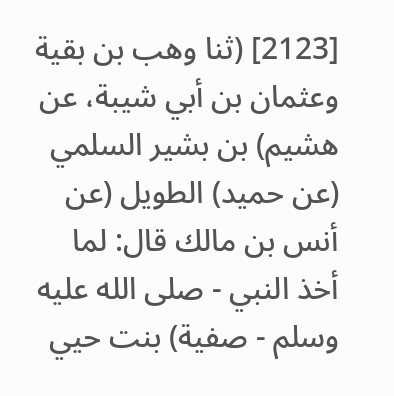[2123] (ثنا وهب بن بقية وعثمان بن أبي شيبة، عن هشيم) بن بشير السلمي (عن حميد) الطويل (عن أنس بن مالك قال: لما أخذ النبي - صلى الله عليه وسلم - صفية) بنت حيي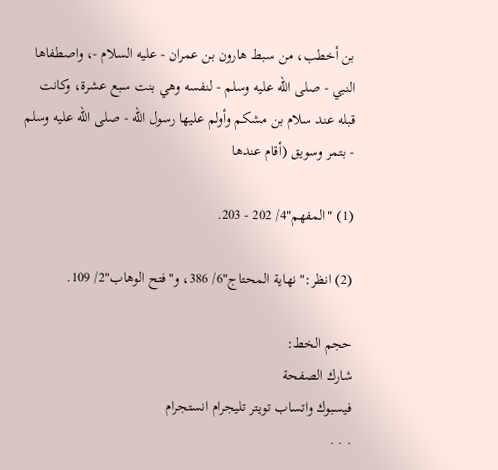بن أخطب، من سبط هارون بن عمران - عليه السلام -، واصطفاها النبي - صلى الله عليه وسلم - لنفسه وهي بنت سبع عشرة، وكانت قبله عند سلام بن مشكم وأولم عليها رسول الله - صلى الله عليه وسلم - بتمر وسويق (أقام عندها

(1) "المفهم"4/ 202 - 203.

(2) انظر:"نهاية المحتاج"6/ 386، و"فتح الوهاب"2/ 109.

حجم الخط:
شارك الصفحة
فيسبوك واتساب تويتر تليجرام انستجرام
. . .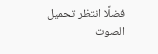فضلًا انتظر تحميل الصوت